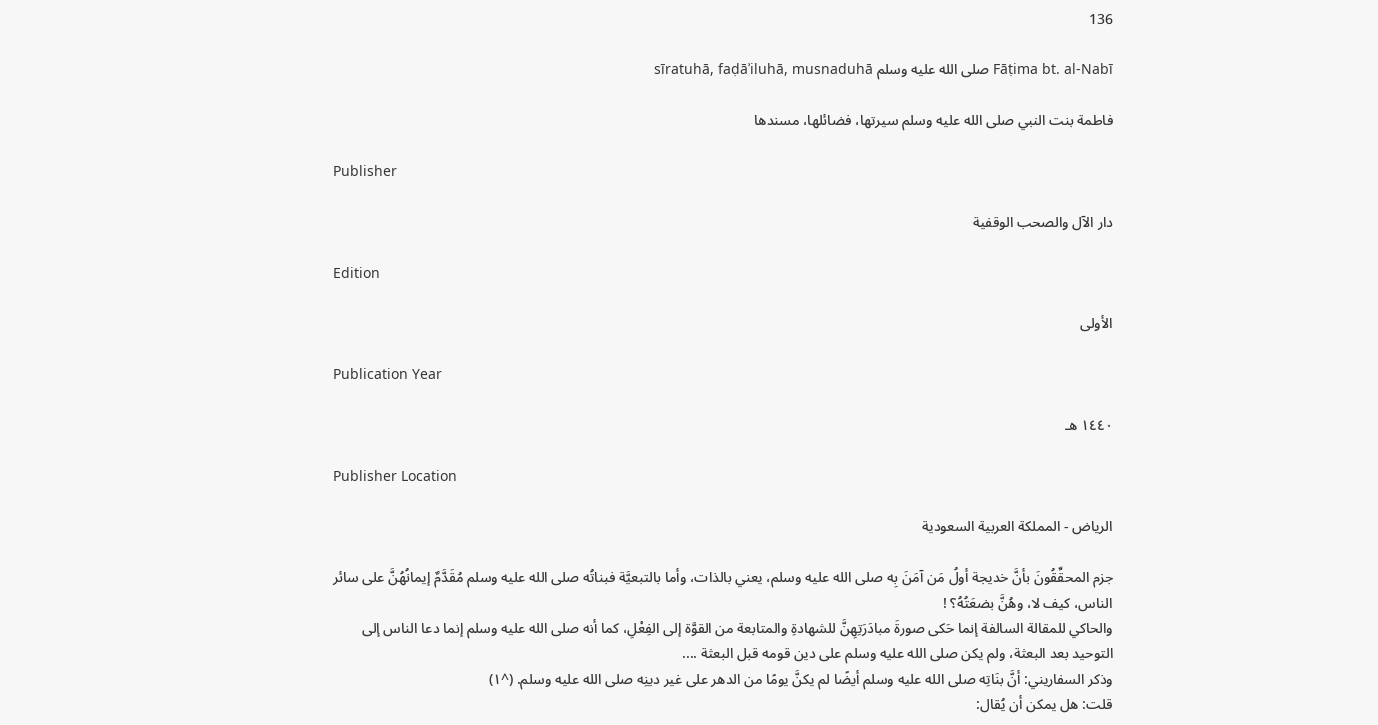136

Fāṭima bt. al-Nabī صلى الله عليه وسلم sīratuhā, faḍāʾiluhā, musnaduhā

فاطمة بنت النبي صلى الله عليه وسلم سيرتها، فضائلها، مسندها

Publisher

دار الآل والصحب الوقفية

Edition

الأولى

Publication Year

١٤٤٠ هـ

Publisher Location

الرياض - المملكة العربية السعودية

جزم المحقِّقُونَ بأنَّ خديجة أولُ مَن آمَنَ بِه صلى الله عليه وسلم، يعني بالذات، وأما بالتبعيَّة فبناتُه صلى الله عليه وسلم مُقَدَّمٌ إيمانُهُنَّ على سائر الناس، كيف لا، وهُنَّ بضعَتُهُ؟ !
والحاكي للمقالة السالفة إنما حَكى صورةَ مبادَرَتِهِنَّ للشهادةِ والمتابعة من القوَّة إلى الفِعْلِ، كما أنه صلى الله عليه وسلم إنما دعا الناس إلى التوحيد بعد البعثة، ولم يكن صلى الله عليه وسلم على دين قومه قبل البعثة ....
وذكر السفاريني: أنَّ بنَاتِه صلى الله عليه وسلم أيضًا لم يكنَّ يومًا من الدهر على غير دينِه صلى الله عليه وسلم. (^١)
قلت: هل يمكن أن يُقال: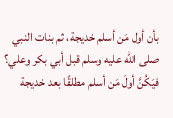بأن أول مَن أسلم خديجة، ثم بنات النبي صلى الله عليه وسلم قبل أبي بكر وعلي؟ فيَكُنَّ أولَ مَن أسلم مطلقًا بعد خديجة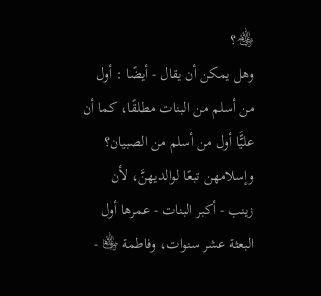﵃؟
وهل يمكن أن يقال - أيضًا : أول من أسلم من البنات مطلقًا، كما أن عليًَّا أول من أسلم من الصبيان؟
وإسلامهن تبعًا لوالديهنَّ، لأن زينب - أكبر البنات - عمرها أول البعثة عشر سنوات، وفاطمة ﵂ -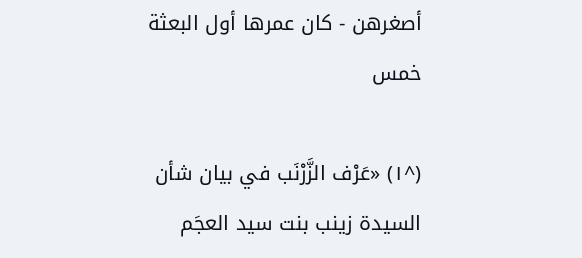أصغرهن - كان عمرها أول البعثة خمس

(^١) «عَرْف الزَّرْنَب في بيان شأن السيدة زينب بنت سيد العجَم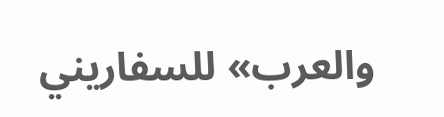والعرب» للسفاريني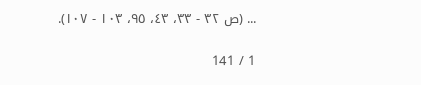... (ص ٣٢ - ٣٣، ٤٣، ٩٥، ١٠٣ - ١٠٧).

1 / 141